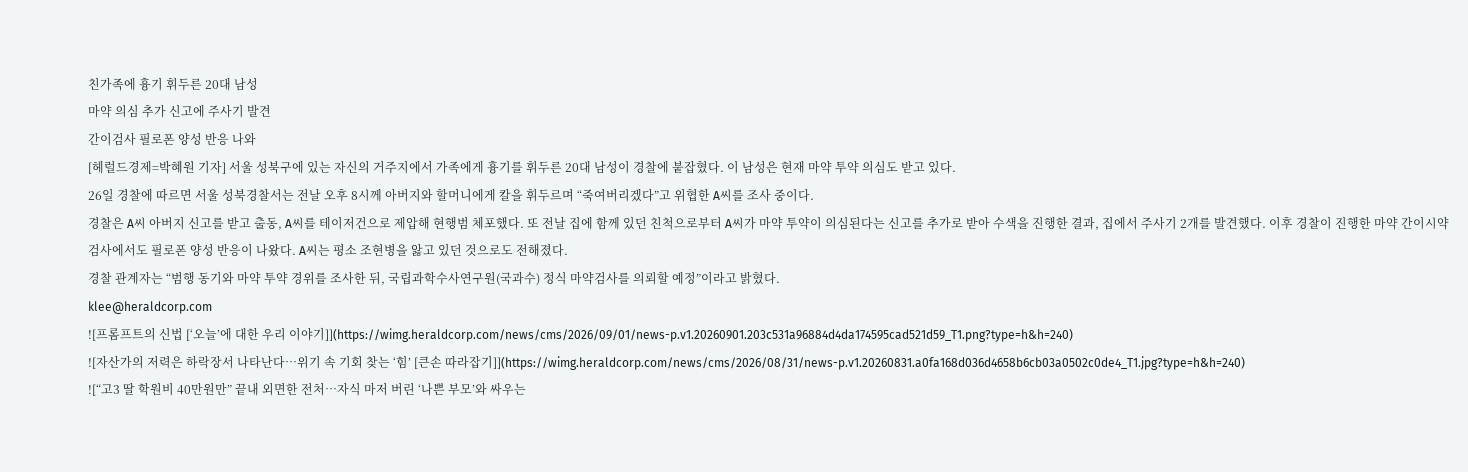친가족에 흉기 휘두른 20대 남성
마약 의심 추가 신고에 주사기 발견
간이검사 필로폰 양성 반응 나와
[헤럴드경제=박혜원 기자] 서울 성북구에 있는 자신의 거주지에서 가족에게 흉기를 휘두른 20대 남성이 경찰에 붙잡혔다. 이 남성은 현재 마약 투약 의심도 받고 있다.
26일 경찰에 따르면 서울 성북경찰서는 전날 오후 8시께 아버지와 할머니에게 칼을 휘두르며 “죽여버리겠다”고 위협한 A씨를 조사 중이다.
경찰은 A씨 아버지 신고를 받고 출동, A씨를 테이저건으로 제압해 현행범 체포했다. 또 전날 집에 함께 있던 친척으로부터 A씨가 마약 투약이 의심된다는 신고를 추가로 받아 수색을 진행한 결과, 집에서 주사기 2개를 발견했다. 이후 경찰이 진행한 마약 간이시약검사에서도 필로폰 양성 반응이 나왔다. A씨는 평소 조현병을 앓고 있던 것으로도 전해졌다.
경찰 관계자는 “범행 동기와 마약 투약 경위를 조사한 뒤, 국립과학수사연구원(국과수) 정식 마약검사를 의뢰할 예정”이라고 밝혔다.
klee@heraldcorp.com
![프롬프트의 신법 [‘오늘’에 대한 우리 이야기]](https://wimg.heraldcorp.com/news/cms/2026/09/01/news-p.v1.20260901.203c531a96884d4da174595cad521d59_T1.png?type=h&h=240)
![자산가의 저력은 하락장서 나타난다…위기 속 기회 찾는 ‘힘’ [큰손 따라잡기]](https://wimg.heraldcorp.com/news/cms/2026/08/31/news-p.v1.20260831.a0fa168d036d4658b6cb03a0502c0de4_T1.jpg?type=h&h=240)
![“고3 딸 학원비 40만원만” 끝내 외면한 전처…자식 마저 버린 ‘나쁜 부모’와 싸우는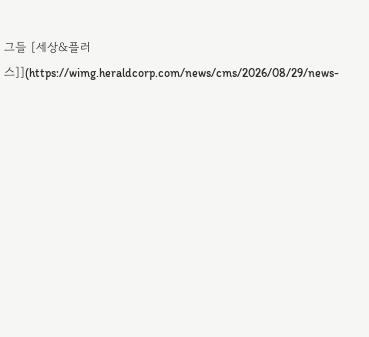그들 [세상&플러스]](https://wimg.heraldcorp.com/news/cms/2026/08/29/news-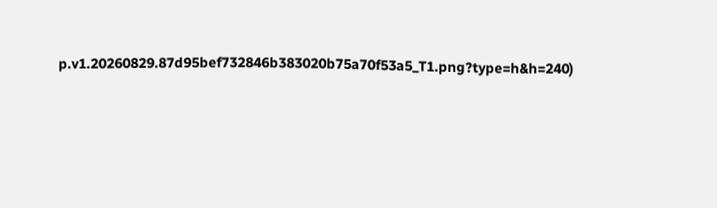p.v1.20260829.87d95bef732846b383020b75a70f53a5_T1.png?type=h&h=240)